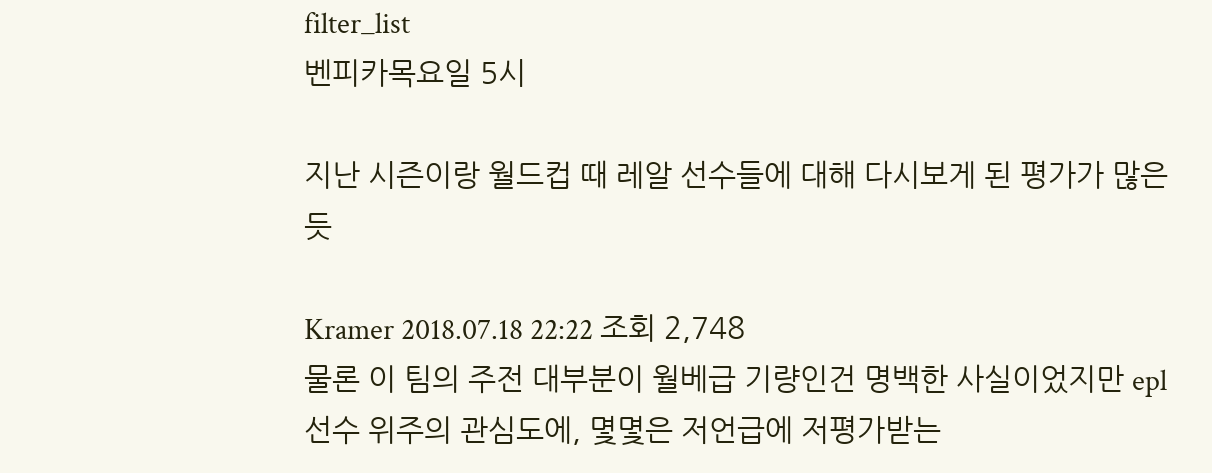filter_list
벤피카목요일 5시

지난 시즌이랑 월드컵 때 레알 선수들에 대해 다시보게 된 평가가 많은듯

Kramer 2018.07.18 22:22 조회 2,748
물론 이 팀의 주전 대부분이 월베급 기량인건 명백한 사실이었지만 epl 선수 위주의 관심도에, 몇몇은 저언급에 저평가받는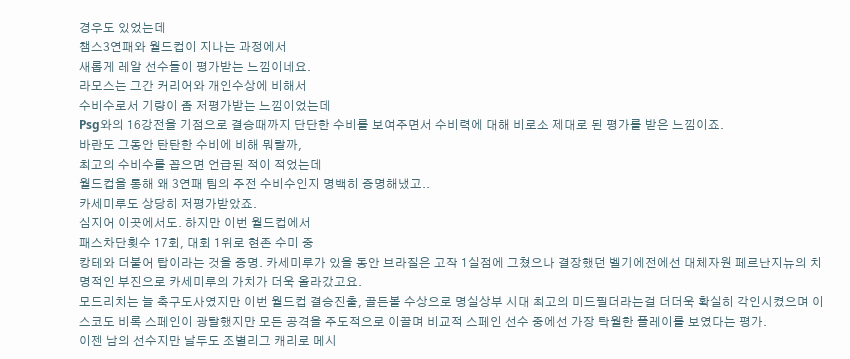경우도 있었는데
챔스3연패와 월드컵이 지나는 과정에서
새롭게 레알 선수들이 평가받는 느낌이네요.
라모스는 그간 커리어와 개인수상에 비해서
수비수로서 기량이 좀 저평가받는 느낌이었는데
Psg와의 16강전을 기점으로 결승때까지 단단한 수비를 보여주면서 수비력에 대해 비로소 제대로 된 평가를 받은 느낌이죠.
바란도 그동안 탄탄한 수비에 비해 뭐랄까,
최고의 수비수를 꼽으면 언급된 적이 적었는데
월드컵을 통해 왜 3연패 팀의 주전 수비수인지 명백히 증명해냈고..
카세미루도 상당히 저평가받았죠.
심지어 이곳에서도. 하지만 이번 월드컵에서
패스차단횟수 17회, 대회 1위로 현존 수미 중
캉테와 더불어 탑이라는 것을 증명. 카세미루가 있을 동안 브라질은 고작 1실점에 그쳤으나 결장했던 벨기에전에선 대체자원 페르난지뉴의 치명적인 부진으로 카세미루의 가치가 더욱 올라갔고요.
모드리치는 늘 축구도사였지만 이번 월드컵 결승진출, 골든볼 수상으로 명실상부 시대 최고의 미드필더라는걸 더더욱 확실히 각인시켰으며 이스코도 비록 스페인이 광탈했지만 모든 공격을 주도적으로 이끌며 비교적 스페인 선수 중에선 가장 탁월한 플레이를 보였다는 평가.
이젠 남의 선수지만 날두도 조별리그 캐리로 메시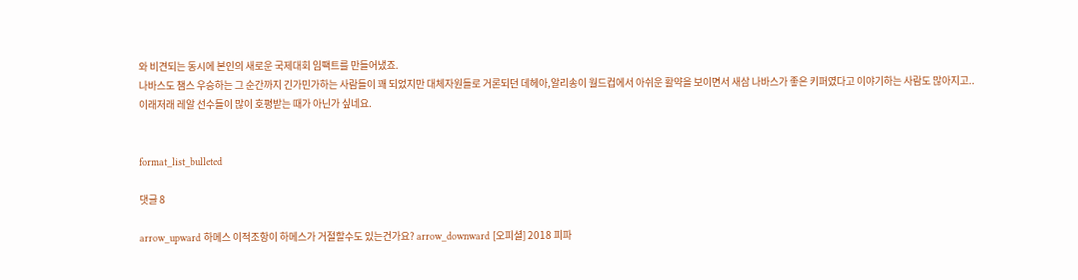와 비견되는 동시에 본인의 새로운 국제대회 임팩트를 만들어냈죠.
나바스도 챔스 우승하는 그 순간까지 긴가민가하는 사람들이 꽤 되었지만 대체자원들로 거론되던 데헤아,알리송이 월드컵에서 아쉬운 활약을 보이면서 새삼 나바스가 좋은 키퍼였다고 이야기하는 사람도 많아지고..
이래저래 레알 선수들이 많이 호평받는 때가 아닌가 싶네요.


format_list_bulleted

댓글 8

arrow_upward 하메스 이적조항이 하메스가 거절할수도 있는건가요? arrow_downward [오피셜] 2018 피파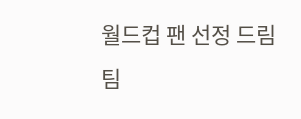월드컵 팬 선정 드림팀